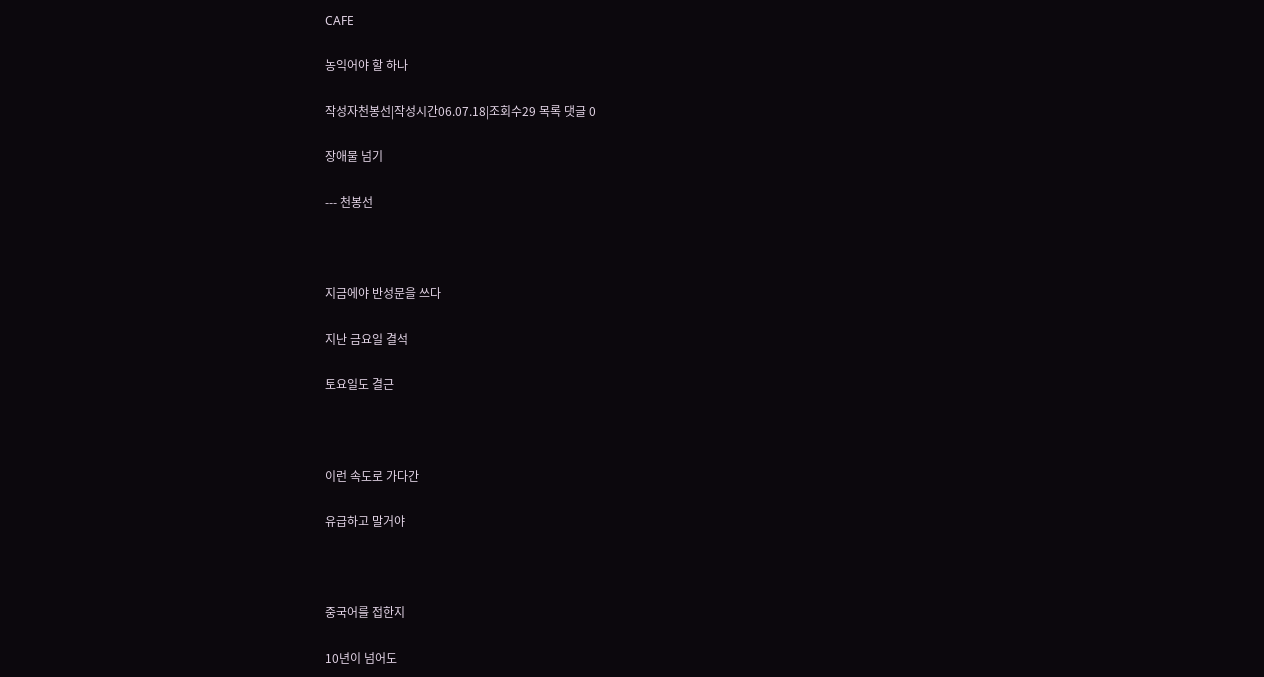CAFE

농익어야 할 하나

작성자천봉선|작성시간06.07.18|조회수29 목록 댓글 0

장애물 넘기

--- 천봉선



지금에야 반성문을 쓰다

지난 금요일 결석

토요일도 결근



이런 속도로 가다간

유급하고 말거야



중국어를 접한지

10년이 넘어도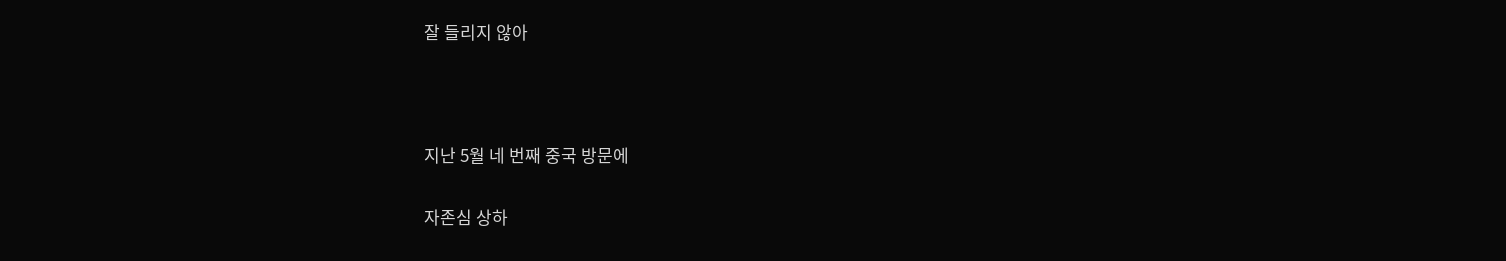잘 들리지 않아



지난 5월 네 번째 중국 방문에

자존심 상하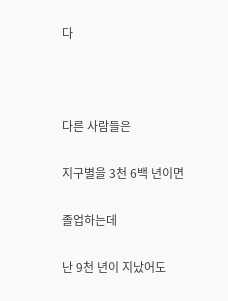다



다른 사람들은

지구별을 3천 6백 년이면

졸업하는데

난 9천 년이 지났어도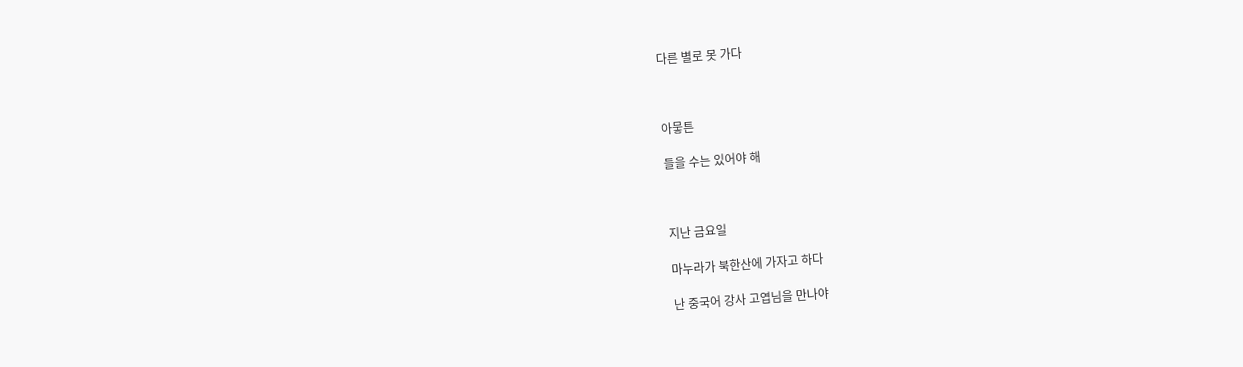다른 별로 못 가다



아뭏튼

들을 수는 있어야 해



지난 금요일

마누라가 북한산에 가자고 하다

난 중국어 강사 고엽님을 만나야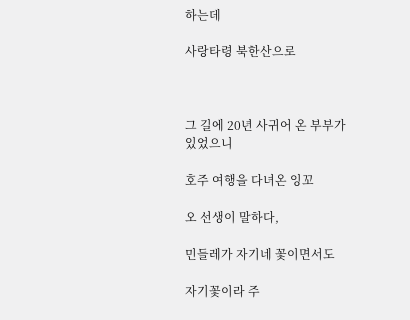하는데

사랑타령 북한산으로



그 길에 20년 사귀어 온 부부가 있었으니

호주 여행을 다녀온 잉꼬

오 선생이 말하다,

민들레가 자기네 꽃이면서도

자기꽃이라 주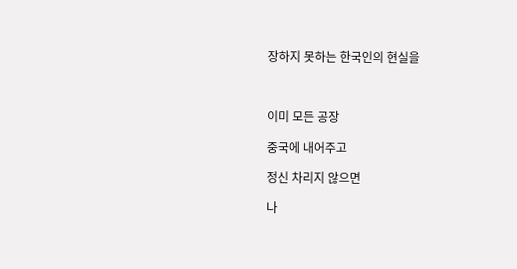장하지 못하는 한국인의 현실을



이미 모든 공장

중국에 내어주고

정신 차리지 않으면

나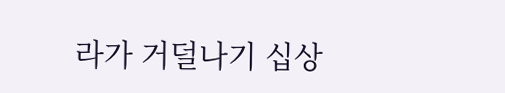라가 거덜나기 십상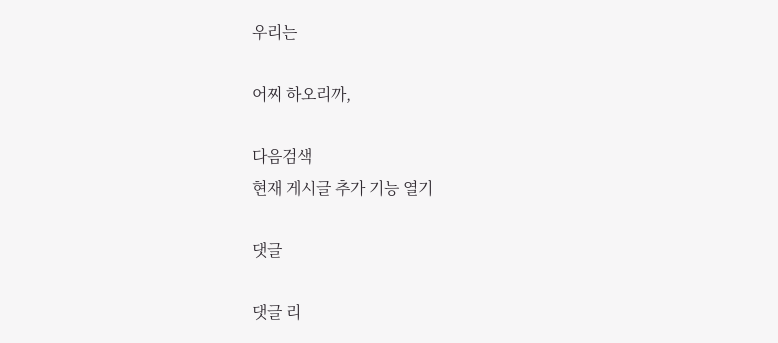우리는

어찌 하오리까,

다음검색
현재 게시글 추가 기능 열기

댓글

댓글 리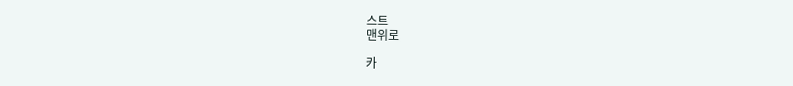스트
맨위로

카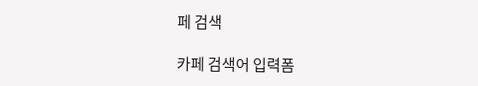페 검색

카페 검색어 입력폼